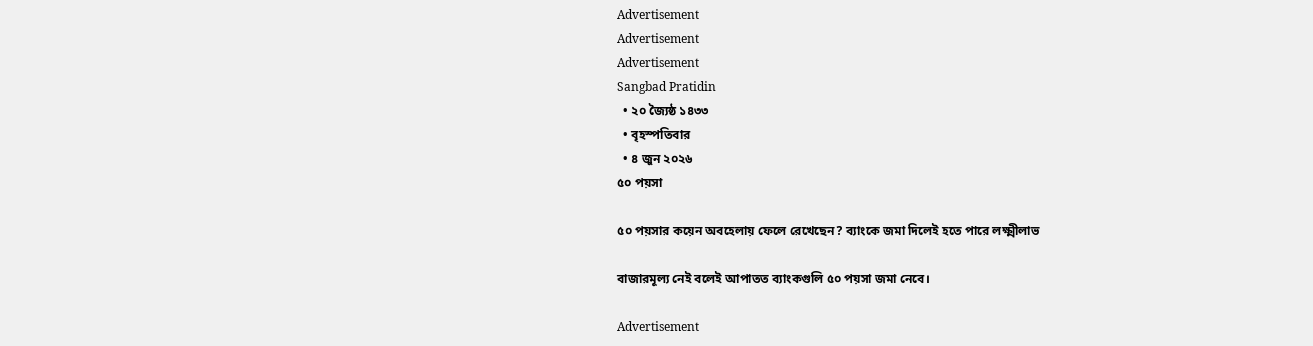Advertisement
Advertisement
Advertisement
Sangbad Pratidin
  • ২০ জ্যৈষ্ঠ ১৪৩৩
  • বৃহস্পতিবার
  • ৪ জুন ২০২৬
৫০ পয়সা

৫০ পয়সার কয়েন অবহেলায় ফেলে রেখেছেন? ব্যাংকে জমা দিলেই হতে পারে লক্ষ্মীলাভ

বাজারমূল্য নেই বলেই আপাতত ব্যাংকগুলি ৫০ পয়সা জমা নেবে।

Advertisement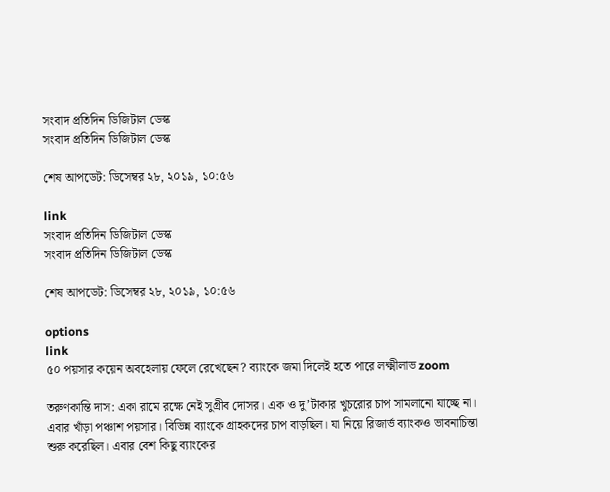সংবাদ প্রতিদিন ডিজিটাল ডেস্ক
সংবাদ প্রতিদিন ডিজিটাল ডেস্ক

শেষ আপডেট: ডিসেম্বর ২৮, ২০১৯, ১০:৫৬

link
সংবাদ প্রতিদিন ডিজিটাল ডেস্ক
সংবাদ প্রতিদিন ডিজিটাল ডেস্ক

শেষ আপডেট: ডিসেম্বর ২৮, ২০১৯, ১০:৫৬

options
link
৫০ পয়সার কয়েন অবহেলায় ফেলে রেখেছেন? ব্যাংকে জমা দিলেই হতে পারে লক্ষ্মীলাভ zoom

তরুণকান্তি দাস: একা রামে রক্ষে নেই সুগ্রীব দোসর। এক ও দু’টাকার খুচরোর চাপ সামলানো যাচ্ছে না। এবার খাঁড়া পঞ্চাশ পয়সার। বিভিন্ন ব্যাংকে গ্রাহকদের চাপ বাড়ছিল। যা নিয়ে রিজার্ভ ব্যাংকও ভাবনাচিন্তা শুরু করেছিল। এবার বেশ কিছু ব্যাংকের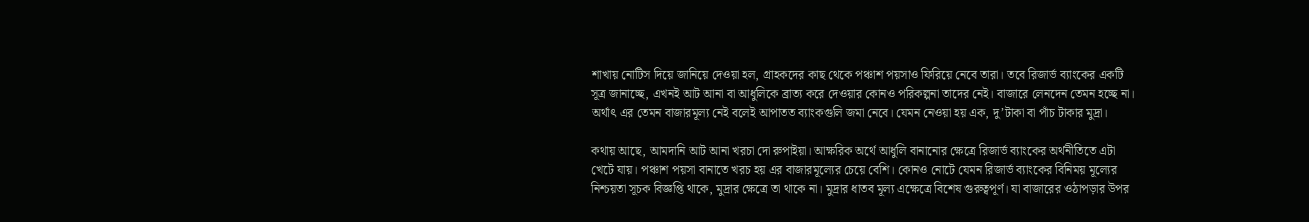শাখায় নোটিস দিয়ে জানিয়ে দেওয়া হল, গ্রাহকদের কাছ থেকে পঞ্চাশ পয়সাও ফিরিয়ে নেবে তারা। তবে রিজার্ভ ব্যাংকের একটি সূত্র জানাচ্ছে, এখনই আট আনা বা আধুলিকে ব্রাত্য করে দেওয়ার কোনও পরিকল্পনা তাদের নেই। বাজারে লেনদেন তেমন হচ্ছে না। অর্থাৎ এর তেমন বাজারমূল্য নেই বলেই আপাতত ব্যাংকগুলি জমা নেবে। যেমন নেওয়া হয় এক, দু’টাকা বা পাঁচ টাকার মুদ্রা।

কথায় আছে, আমদানি আট আনা খরচা দো রুপাইয়া। আক্ষরিক অর্থে আধুলি বানানোর ক্ষেত্রে রিজার্ভ ব্যাংকের অর্থনীতিতে এটা খেটে যায়। পঞ্চাশ পয়সা বানাতে খরচ হয় এর বাজারমূল্যের চেয়ে বেশি। কোনও নোটে যেমন রিজার্ভ ব্যাংকের বিনিময় মূল্যের নিশ্চয়তা সূচক বিজ্ঞপ্তি থাকে, মুদ্রার ক্ষেত্রে তা থাকে না। মুদ্রার ধাতব মূল্য এক্ষেত্রে বিশেষ গুরুত্বপূর্ণ। যা বাজারের ওঠাপড়ার উপর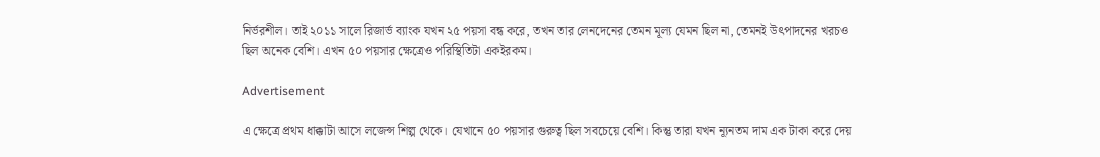নির্ভরশীল। তাই ২০১১ সালে রিজার্ভ ব্যাংক যখন ২৫ পয়সা বন্ধ করে, তখন তার লেনদেনের তেমন মূল্য যেমন ছিল না, তেমনই উৎপাদনের খরচও ছিল অনেক বেশি। এখন ৫০ পয়সার ক্ষেত্রেও পরিস্থিতিটা একইরকম।

Advertisement

এ ক্ষেত্রে প্রথম ধাক্কাটা আসে লজেন্স শিল্প থেকে। যেখানে ৫০ পয়সার গুরুত্ব ছিল সবচেয়ে বেশি। কিন্তু তারা যখন ন্যূনতম দাম এক টাকা করে দেয়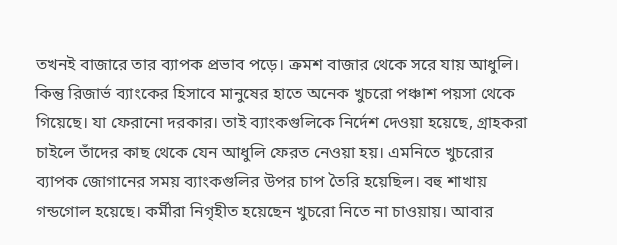তখনই বাজারে তার ব্যাপক প্রভাব পড়ে। ক্রমশ বাজার থেকে সরে যায় আধুলি। কিন্তু রিজার্ভ ব্যাংকের হিসাবে মানুষের হাতে অনেক খুচরো পঞ্চাশ পয়সা থেকে গিয়েছে। যা ফেরানো দরকার। তাই ব্যাংকগুলিকে নির্দেশ দেওয়া হয়েছে, গ্রাহকরা চাইলে তাঁদের কাছ থেকে যেন আধুলি ফেরত নেওয়া হয়। এমনিতে খুচরোর ব্যাপক জোগানের সময় ব্যাংকগুলির উপর চাপ তৈরি হয়েছিল। বহু শাখায় গন্ডগোল হয়েছে। কর্মীরা নিগৃহীত হয়েছেন খুচরো নিতে না চাওয়ায়। আবার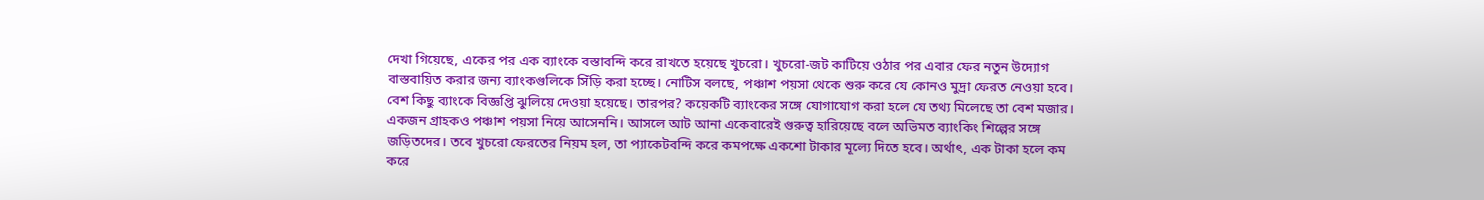দেখা গিয়েছে, একের পর এক ব্যাংকে বস্তাবন্দি করে রাখতে হয়েছে খুচরো। খুচরো-জট কাটিয়ে ওঠার পর এবার ফের নতুন উদ্যোগ বাস্তবায়িত করার জন্য ব্যাংকগুলিকে সিঁড়ি করা হচ্ছে। নোটিস বলছে, পঞ্চাশ পয়সা থেকে শুরু করে যে কোনও মুদ্রা ফেরত নেওয়া হবে। বেশ কিছু ব্যাংকে বিজ্ঞপ্তি ঝুলিয়ে দেওয়া হয়েছে। তারপর? কয়েকটি ব্যাংকের সঙ্গে যোগাযোগ করা হলে যে তথ্য মিলেছে তা বেশ মজার। একজন গ্রাহকও পঞ্চাশ পয়সা নিয়ে আসেননি। আসলে আট আনা একেবারেই গুরুত্ব হারিয়েছে বলে অভিমত ব্যাংকিং শিল্পের সঙ্গে জড়িতদের। তবে খুচরো ফেরতের নিয়ম হল, তা প্যাকেটবন্দি করে কমপক্ষে একশো টাকার মূল্যে দিতে হবে। অর্থাৎ, এক টাকা হলে কম করে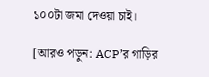১০০টা জমা দেওয়া চাই।

[আরও পড়ুন: ACP’র গাড়ির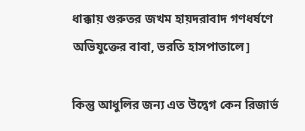ধাক্কায় গুরুতর জখম হায়দরাবাদ গণধর্ষণে অভিযুক্তের বাবা, ভরতি হাসপাতালে]

কিন্তু আধুলির জন্য এত উদ্বেগ কেন রিজার্ভ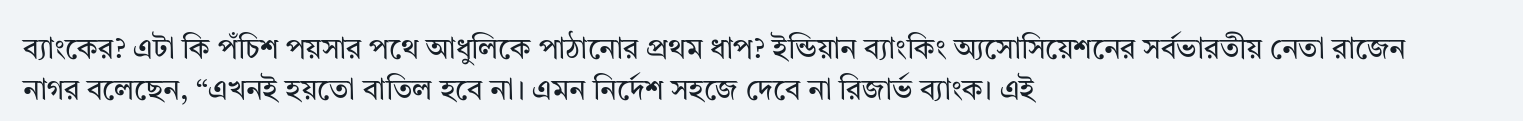ব্যাংকের? এটা কি পঁচিশ পয়সার পথে আধুলিকে পাঠানোর প্রথম ধাপ? ইন্ডিয়ান ব্যাংকিং অ্যসোসিয়েশনের সর্বভারতীয় নেতা রাজেন নাগর বলেছেন, “এখনই হয়তো বাতিল হবে না। এমন নির্দেশ সহজে দেবে না রিজার্ভ ব্যাংক। এই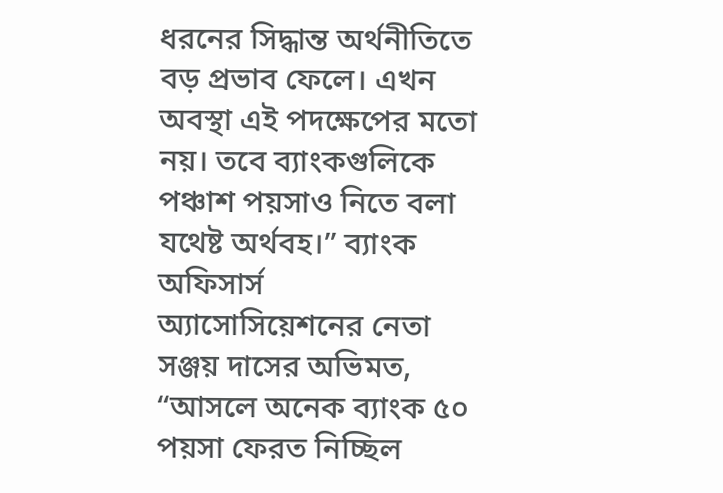ধরনের সিদ্ধান্ত অর্থনীতিতে বড় প্রভাব ফেলে। এখন অবস্থা এই পদক্ষেপের মতো নয়। তবে ব্যাংকগুলিকে পঞ্চাশ পয়সাও নিতে বলা যথেষ্ট অর্থবহ।” ব্যাংক অফিসার্স অ্যাসোসিয়েশনের নেতা সঞ্জয় দাসের অভিমত, “আসলে অনেক ব্যাংক ৫০ পয়সা ফেরত নিচ্ছিল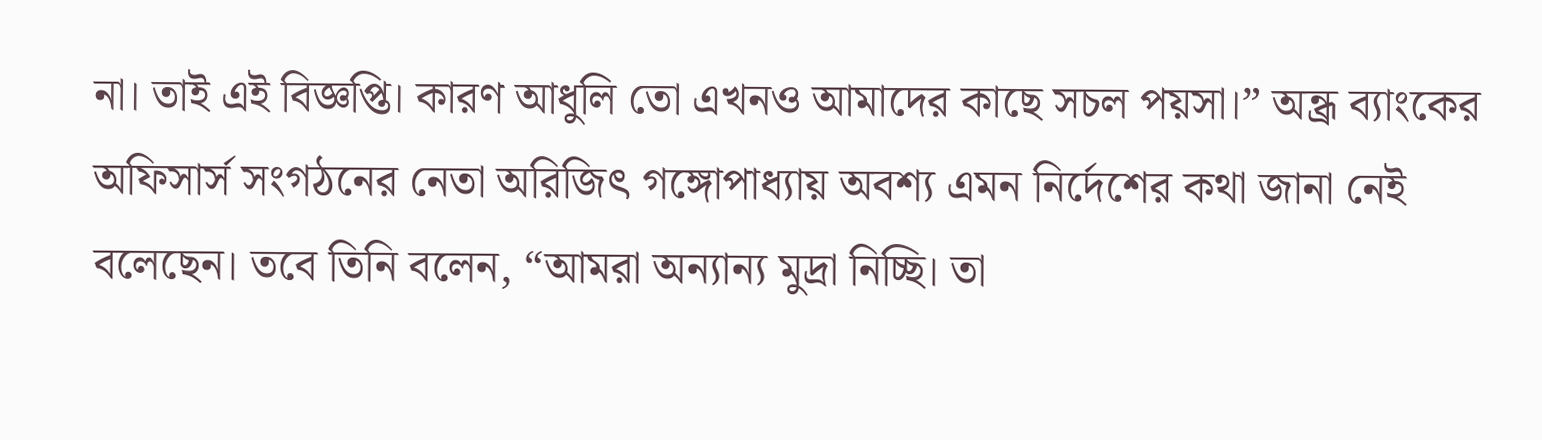না। তাই এই বিজ্ঞপ্তি। কারণ আধুলি তো এখনও আমাদের কাছে সচল পয়সা।” অন্ধ্র ব্যাংকের অফিসার্স সংগঠনের নেতা অরিজিৎ গঙ্গোপাধ্যায় অবশ্য এমন নির্দেশের কথা জানা নেই বলেছেন। তবে তিনি বলেন, “আমরা অন্যান্য মুদ্রা নিচ্ছি। তা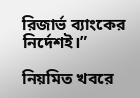রিজার্ভ ব্যাংকের নির্দেশই।”

নিয়মিত খবরে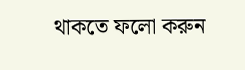থাকতে ফলো করুন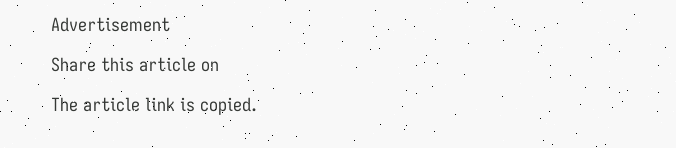Advertisement

Share this article on

The article link is copied.